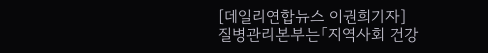[데일리연합뉴스 이권희기자] 질병관리본부는「지역사회 건강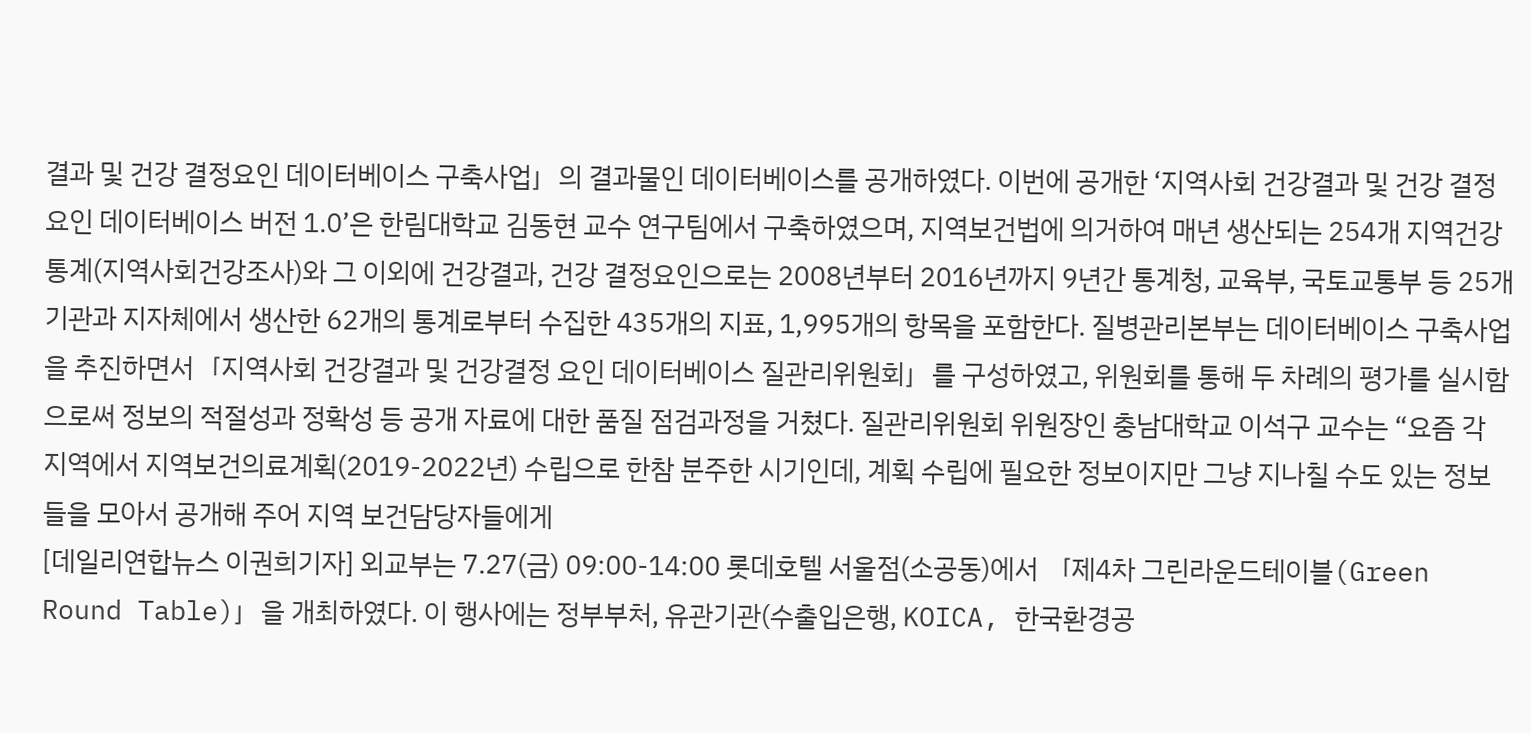결과 및 건강 결정요인 데이터베이스 구축사업」의 결과물인 데이터베이스를 공개하였다. 이번에 공개한 ‘지역사회 건강결과 및 건강 결정요인 데이터베이스 버전 1.0’은 한림대학교 김동현 교수 연구팀에서 구축하였으며, 지역보건법에 의거하여 매년 생산되는 254개 지역건강통계(지역사회건강조사)와 그 이외에 건강결과, 건강 결정요인으로는 2008년부터 2016년까지 9년간 통계청, 교육부, 국토교통부 등 25개 기관과 지자체에서 생산한 62개의 통계로부터 수집한 435개의 지표, 1,995개의 항목을 포함한다. 질병관리본부는 데이터베이스 구축사업을 추진하면서「지역사회 건강결과 및 건강결정 요인 데이터베이스 질관리위원회」를 구성하였고, 위원회를 통해 두 차례의 평가를 실시함으로써 정보의 적절성과 정확성 등 공개 자료에 대한 품질 점검과정을 거쳤다. 질관리위원회 위원장인 충남대학교 이석구 교수는 “요즘 각 지역에서 지역보건의료계획(2019-2022년) 수립으로 한참 분주한 시기인데, 계획 수립에 필요한 정보이지만 그냥 지나칠 수도 있는 정보들을 모아서 공개해 주어 지역 보건담당자들에게
[데일리연합뉴스 이권희기자] 외교부는 7.27(금) 09:00-14:00 롯데호텔 서울점(소공동)에서 「제4차 그린라운드테이블(Green Round Table)」을 개최하였다. 이 행사에는 정부부처, 유관기관(수출입은행, KOICA, 한국환경공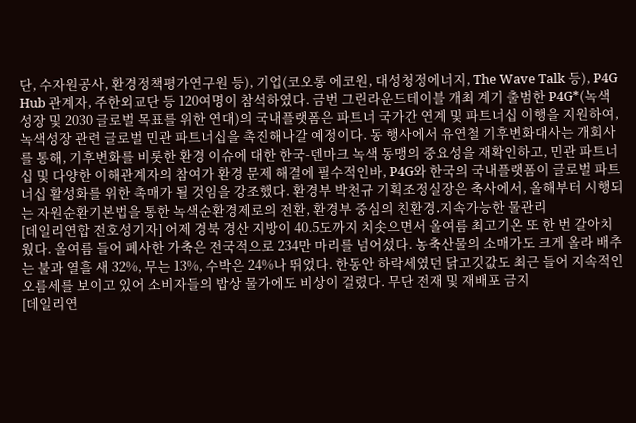단, 수자원공사, 환경정책평가연구원 등), 기업(코오롱 에코원, 대성청정에너지, The Wave Talk 등), P4G Hub 관계자, 주한외교단 등 120여명이 참석하였다. 금번 그린라운드테이블 개최 계기 출범한 P4G*(녹색성장 및 2030 글로벌 목표를 위한 연대)의 국내플랫폼은 파트너 국가간 연계 및 파트너십 이행을 지원하여, 녹색성장 관련 글로벌 민관 파트너십을 촉진해나갈 예정이다. 동 행사에서 유연철 기후변화대사는 개회사를 통해, 기후변화를 비롯한 환경 이슈에 대한 한국-덴마크 녹색 동맹의 중요성을 재확인하고, 민관 파트너십 및 다양한 이해관계자의 참여가 환경 문제 해결에 필수적인바, P4G와 한국의 국내플랫폼이 글로벌 파트너십 활성화를 위한 촉매가 될 것임을 강조했다. 환경부 박천규 기획조정실장은 축사에서, 올해부터 시행되는 자원순환기본법을 통한 녹색순환경제로의 전환, 환경부 중심의 친환경․지속가능한 물관리
[데일리연합 전호성기자] 어제 경북 경산 지방이 40.5도까지 치솟으면서 올여름 최고기온 또 한 번 갈아치웠다. 올여름 들어 폐사한 가축은 전국적으로 234만 마리를 넘어섰다. 농축산물의 소매가도 크게 올라 배추는 불과 열흘 새 32%, 무는 13%, 수박은 24%나 뛰었다. 한동안 하락세였던 닭고깃값도 최근 들어 지속적인 오름세를 보이고 있어 소비자들의 밥상 물가에도 비상이 걸렸다. 무단 전재 및 재배포 금지
[데일리연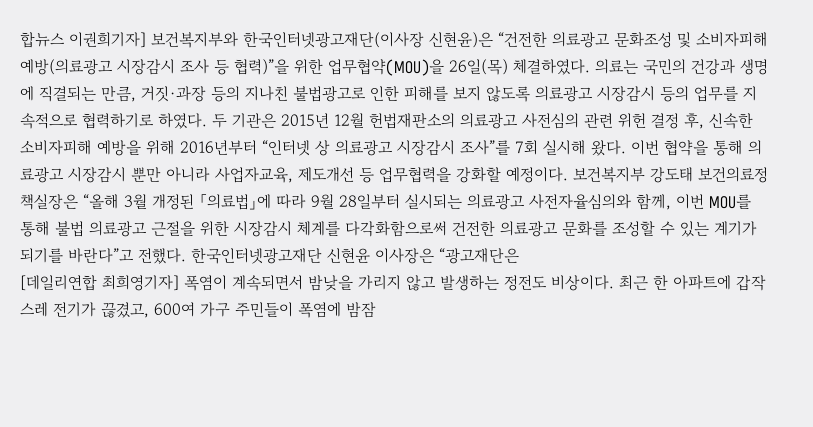합뉴스 이권희기자] 보건복지부와 한국인터넷광고재단(이사장 신현윤)은 “건전한 의료광고 문화조성 및 소비자피해 예방(의료광고 시장감시 조사 등 협력)”을 위한 업무협약(MOU)을 26일(목) 체결하였다. 의료는 국민의 건강과 생명에 직결되는 만큼, 거짓·과장 등의 지나친 불법광고로 인한 피해를 보지 않도록 의료광고 시장감시 등의 업무를 지속적으로 협력하기로 하였다. 두 기관은 2015년 12월 헌법재판소의 의료광고 사전심의 관련 위헌 결정 후, 신속한 소비자피해 예방을 위해 2016년부터 “인터넷 상 의료광고 시장감시 조사”를 7회 실시해 왔다. 이번 협약을 통해 의료광고 시장감시 뿐만 아니라 사업자교육, 제도개선 등 업무협력을 강화할 예정이다. 보건복지부 강도태 보건의료정책실장은 “올해 3월 개정된 「의료법」에 따라 9월 28일부터 실시되는 의료광고 사전자율심의와 함께, 이번 MOU를 통해 불법 의료광고 근절을 위한 시장감시 체계를 다각화함으로써 건전한 의료광고 문화를 조성할 수 있는 계기가 되기를 바란다”고 전했다. 한국인터넷광고재단 신현윤 이사장은 “광고재단은
[데일리연합 최희영기자] 폭염이 계속되면서 밤낮을 가리지 않고 발생하는 정전도 비상이다. 최근 한 아파트에 갑작스레 전기가 끊겼고, 600여 가구 주민들이 폭염에 밤잠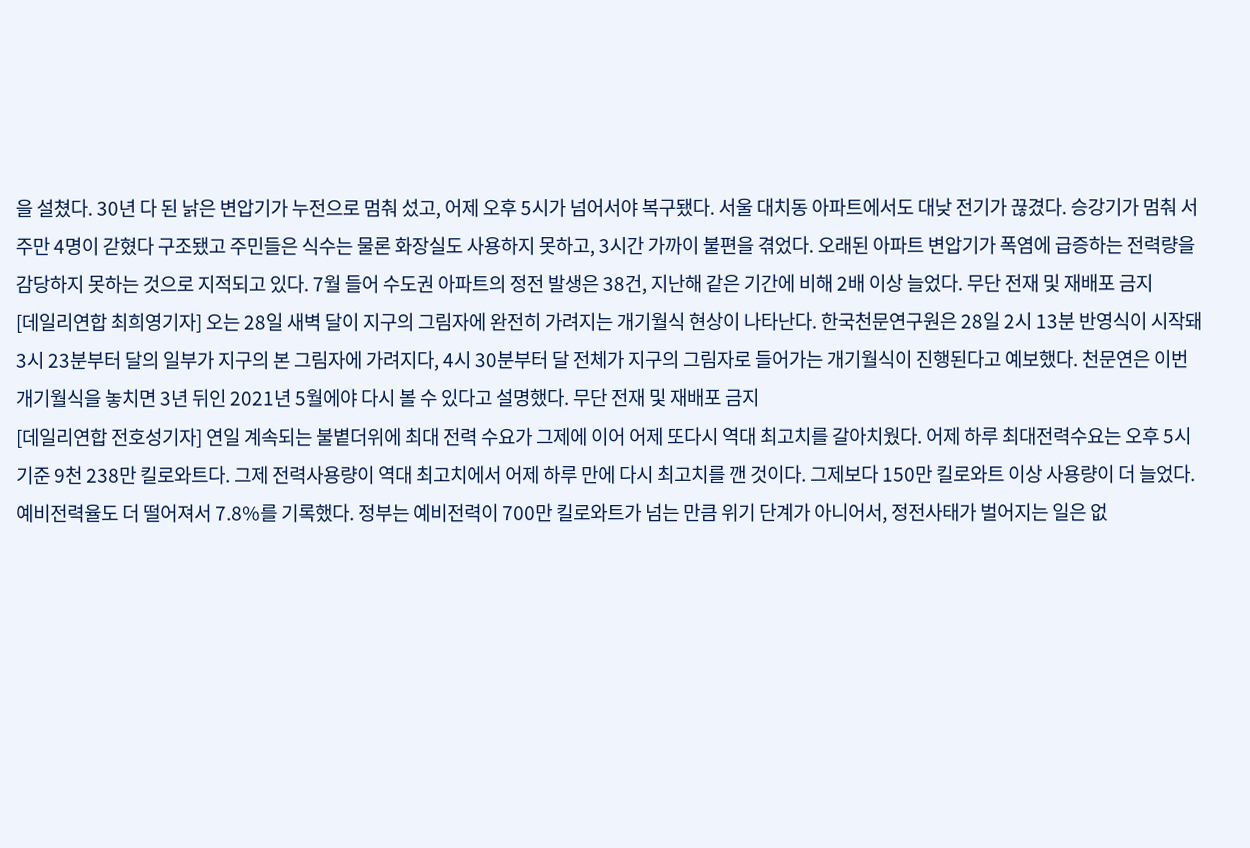을 설쳤다. 30년 다 된 낡은 변압기가 누전으로 멈춰 섰고, 어제 오후 5시가 넘어서야 복구됐다. 서울 대치동 아파트에서도 대낮 전기가 끊겼다. 승강기가 멈춰 서 주만 4명이 갇혔다 구조됐고 주민들은 식수는 물론 화장실도 사용하지 못하고, 3시간 가까이 불편을 겪었다. 오래된 아파트 변압기가 폭염에 급증하는 전력량을 감당하지 못하는 것으로 지적되고 있다. 7월 들어 수도권 아파트의 정전 발생은 38건, 지난해 같은 기간에 비해 2배 이상 늘었다. 무단 전재 및 재배포 금지
[데일리연합 최희영기자] 오는 28일 새벽 달이 지구의 그림자에 완전히 가려지는 개기월식 현상이 나타난다. 한국천문연구원은 28일 2시 13분 반영식이 시작돼 3시 23분부터 달의 일부가 지구의 본 그림자에 가려지다, 4시 30분부터 달 전체가 지구의 그림자로 들어가는 개기월식이 진행된다고 예보했다. 천문연은 이번 개기월식을 놓치면 3년 뒤인 2021년 5월에야 다시 볼 수 있다고 설명했다. 무단 전재 및 재배포 금지
[데일리연합 전호성기자] 연일 계속되는 불볕더위에 최대 전력 수요가 그제에 이어 어제 또다시 역대 최고치를 갈아치웠다. 어제 하루 최대전력수요는 오후 5시 기준 9천 238만 킬로와트다. 그제 전력사용량이 역대 최고치에서 어제 하루 만에 다시 최고치를 깬 것이다. 그제보다 150만 킬로와트 이상 사용량이 더 늘었다. 예비전력율도 더 떨어져서 7.8%를 기록했다. 정부는 예비전력이 700만 킬로와트가 넘는 만큼 위기 단계가 아니어서, 정전사태가 벌어지는 일은 없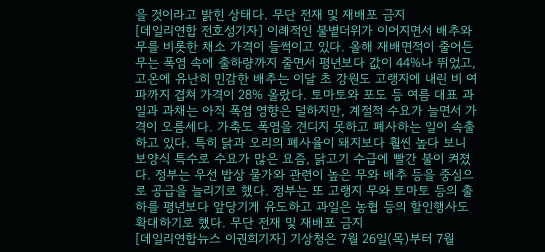을 것이라고 밝힌 상태다. 무단 전재 및 재배포 금지
[데일리연합 전호성기자] 이례적인 불볕더위가 이어지면서 배추와 무를 비롯한 채소 가격이 들썩이고 있다. 올해 재배면적이 줄어든 무는 폭염 속에 출하량까지 줄면서 평년보다 값이 44%나 뛰었고, 고온에 유난히 민감한 배추는 이달 초 강원도 고랭지에 내린 비 여파까지 겹쳐 가격이 28% 올랐다. 토마토와 포도 등 여름 대표 과일과 과채는 아직 폭염 영향은 덜하지만, 계절적 수요가 늘면서 가격이 오름세다. 가축도 폭염을 견디지 못하고 폐사하는 일이 속출하고 있다. 특히 닭과 오리의 폐사율이 돼지보다 훨씬 높다 보니 보양식 특수로 수요가 많은 요즘, 닭고기 수급에 빨간 불이 켜졌다. 정부는 우선 밥상 물가와 관련이 높은 무와 배추 등을 중심으로 공급을 늘리기로 했다. 정부는 또 고랭지 무와 토마토 등의 출하를 평년보다 앞당기게 유도하고 과일은 농협 등의 할인행사도 확대하기로 했다. 무단 전재 및 재배포 금지
[데일리연합뉴스 이권희기자] 기상청은 7월 26일(목)부터 7월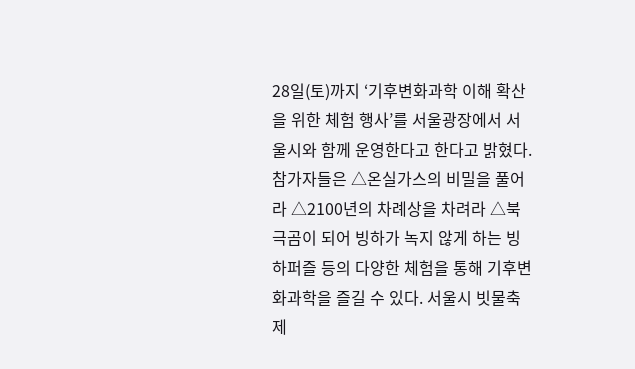28일(토)까지 ‘기후변화과학 이해 확산을 위한 체험 행사’를 서울광장에서 서울시와 함께 운영한다고 한다고 밝혔다. 참가자들은 △온실가스의 비밀을 풀어라 △2100년의 차례상을 차려라 △북극곰이 되어 빙하가 녹지 않게 하는 빙하퍼즐 등의 다양한 체험을 통해 기후변화과학을 즐길 수 있다. 서울시 빗물축제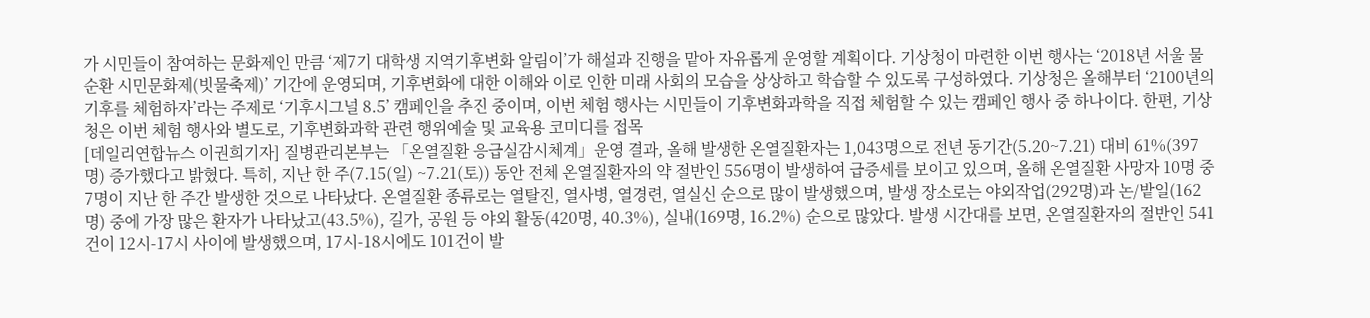가 시민들이 참여하는 문화제인 만큼 ‘제7기 대학생 지역기후변화 알림이’가 해설과 진행을 맡아 자유롭게 운영할 계획이다. 기상청이 마련한 이번 행사는 ‘2018년 서울 물순환 시민문화제(빗물축제)’ 기간에 운영되며, 기후변화에 대한 이해와 이로 인한 미래 사회의 모습을 상상하고 학습할 수 있도록 구성하였다. 기상청은 올해부터 ‘2100년의 기후를 체험하자’라는 주제로 ‘기후시그널 8.5’ 캠페인을 추진 중이며, 이번 체험 행사는 시민들이 기후변화과학을 직접 체험할 수 있는 캠페인 행사 중 하나이다. 한편, 기상청은 이번 체험 행사와 별도로, 기후변화과학 관련 행위예술 및 교육용 코미디를 접목
[데일리연합뉴스 이권희기자] 질병관리본부는 「온열질환 응급실감시체계」운영 결과, 올해 발생한 온열질환자는 1,043명으로 전년 동기간(5.20~7.21) 대비 61%(397명) 증가했다고 밝혔다. 특히, 지난 한 주(7.15(일) ~7.21(토)) 동안 전체 온열질환자의 약 절반인 556명이 발생하여 급증세를 보이고 있으며, 올해 온열질환 사망자 10명 중 7명이 지난 한 주간 발생한 것으로 나타났다. 온열질환 종류로는 열탈진, 열사병, 열경련, 열실신 순으로 많이 발생했으며, 발생 장소로는 야외작업(292명)과 논/밭일(162명) 중에 가장 많은 환자가 나타났고(43.5%), 길가, 공원 등 야외 활동(420명, 40.3%), 실내(169명, 16.2%) 순으로 많았다. 발생 시간대를 보면, 온열질환자의 절반인 541건이 12시-17시 사이에 발생했으며, 17시-18시에도 101건이 발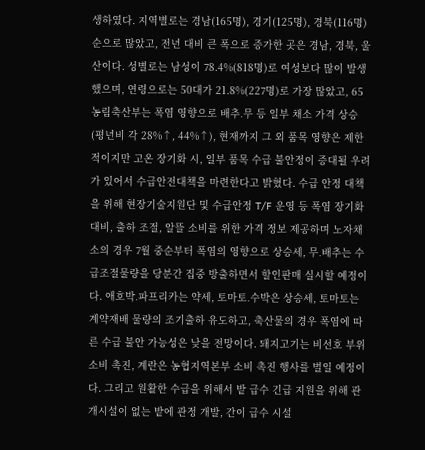생하였다. 지역별로는 경남(165명), 경기(125명), 경북(116명) 순으로 많았고, 전년 대비 큰 폭으로 증가한 곳은 경남, 경북, 울산이다. 성별로는 남성이 78.4%(818명)로 여성보다 많이 발생했으며, 연령으로는 50대가 21.8%(227명)로 가장 많았고, 65
농림축산부는 폭염 영향으로 배추․무 등 일부 채소 가격 상승(평년비 각 28%↑, 44%↑), 현재까지 그 외 품목 영향은 제한적이지만 고온 장기화 시, 일부 품목 수급 불안정이 증대될 우려가 있어서 수급안전대책을 마련한다고 밝혔다. 수급 안정 대책을 위해 현장기술지원단 및 수급안정 T/F 운영 등 폭염 장기화 대비, 출하 조절, 알뜰 소비를 위한 가격 정보 제공하며 노자채소의 경우 7월 중순부터 폭염의 영향으로 상승세, 무․배추는 수급조절물량을 당분간 집중 방출하면서 할인판매 실시할 예정이다. 애호박․파프리카는 약세, 토마토․수박은 상승세, 토마토는 계약재배 물량의 조기출하 유도하고, 축산물의 경우 폭염에 따른 수급 불안 가능성은 낮을 전망이다. 돼지고기는 비선호 부위 소비 촉진, 계란은 농협지역본부 소비 촉진 행사를 벌일 예정이다. 그리고 원활한 수급을 위해서 밭 급수 긴급 지원을 위해 관개시설이 없는 밭에 관정 개발, 간이 급수 시설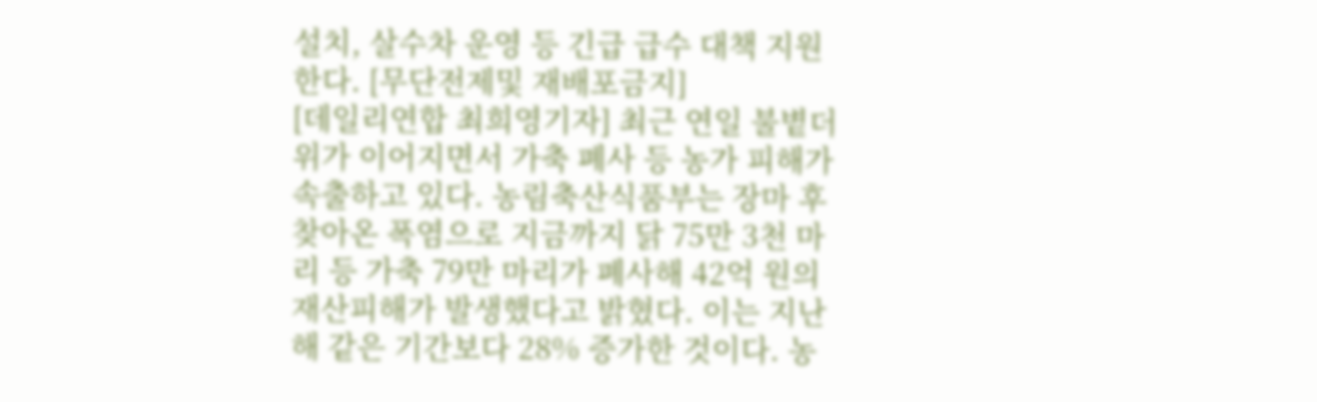설치, 살수차 운영 등 긴급 급수 대책 지원한다. [무단전제및 재배포금지]
[데일리연합 최희영기자] 최근 연일 불볕더위가 이어지면서 가축 폐사 등 농가 피해가 속출하고 있다. 농림축산식품부는 장마 후 찾아온 폭염으로 지금까지 닭 75만 3천 마리 등 가축 79만 마리가 폐사해 42억 원의 재산피해가 발생했다고 밝혔다. 이는 지난해 같은 기간보다 28% 증가한 것이다. 농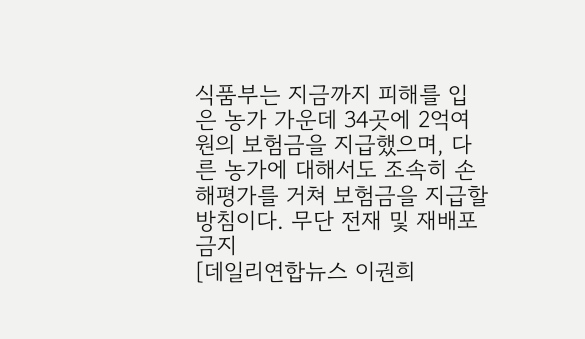식품부는 지금까지 피해를 입은 농가 가운데 34곳에 2억여 원의 보험금을 지급했으며, 다른 농가에 대해서도 조속히 손해평가를 거쳐 보험금을 지급할 방침이다. 무단 전재 및 재배포 금지
[데일리연합뉴스 이권희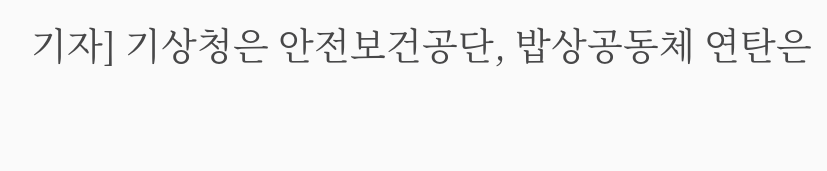기자] 기상청은 안전보건공단, 밥상공동체 연탄은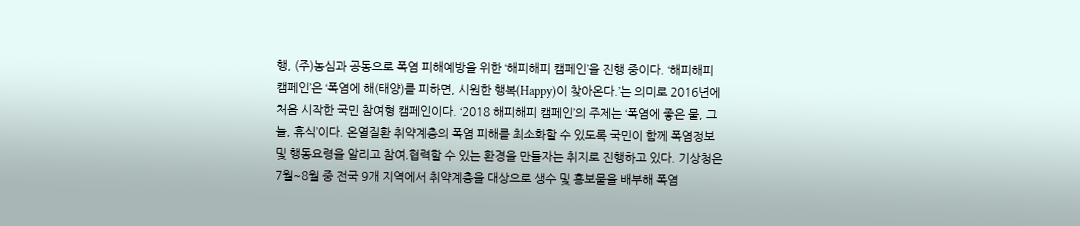행, (주)농심과 공동으로 폭염 피해예방을 위한 ‘해피해피 캠페인’을 진행 중이다. ‘해피해피 캠페인’은 ‘폭염에 해(태양)를 피하면, 시원한 행복(Happy)이 찾아온다.’는 의미로 2016년에 처음 시작한 국민 참여형 캠페인이다. ‘2018 해피해피 캠페인’의 주제는 ‘폭염에 좋은 물, 그늘, 휴식’이다. 온열질환 취약계층의 폭염 피해를 최소화할 수 있도록 국민이 함께 폭염정보 및 행동요령을 알리고 참여․협력할 수 있는 환경을 만들자는 취지로 진행하고 있다. 기상청은 7월~8월 중 전국 9개 지역에서 취약계층을 대상으로 생수 및 홍보물을 배부해 폭염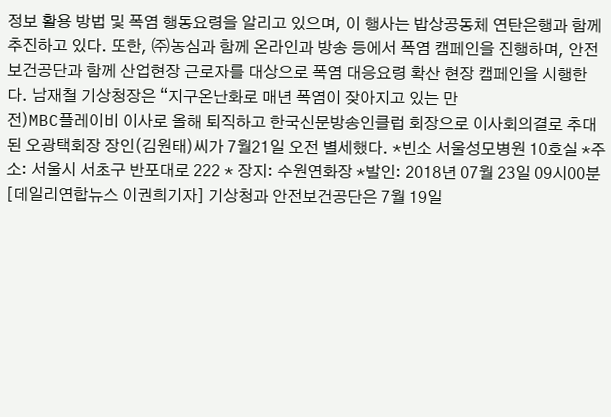정보 활용 방법 및 폭염 행동요령을 알리고 있으며, 이 행사는 밥상공동체 연탄은행과 함께 추진하고 있다. 또한, ㈜농심과 함께 온라인과 방송 등에서 폭염 캠페인을 진행하며, 안전보건공단과 함께 산업현장 근로자를 대상으로 폭염 대응요령 확산 현장 캠페인을 시행한다. 남재철 기상청장은 “지구온난화로 매년 폭염이 잦아지고 있는 만
전)MBC플레이비 이사로 올해 퇴직하고 한국신문방송인클럽 회장으로 이사회의결로 추대된 오광택회장 장인(김원태)씨가 7월21일 오전 별세했다. *빈소 서울성모병원 10호실 *주소: 서울시 서초구 반포대로 222 * 장지: 수원연화장 *발인: 2018년 07월 23일 09시00분
[데일리연합뉴스 이권희기자] 기상청과 안전보건공단은 7월 19일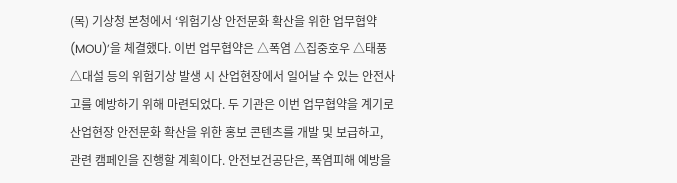(목) 기상청 본청에서 ‘위험기상 안전문화 확산을 위한 업무협약(MOU)’을 체결했다. 이번 업무협약은 △폭염 △집중호우 △태풍 △대설 등의 위험기상 발생 시 산업현장에서 일어날 수 있는 안전사고를 예방하기 위해 마련되었다. 두 기관은 이번 업무협약을 계기로 산업현장 안전문화 확산을 위한 홍보 콘텐츠를 개발 및 보급하고, 관련 캠페인을 진행할 계획이다. 안전보건공단은, 폭염피해 예방을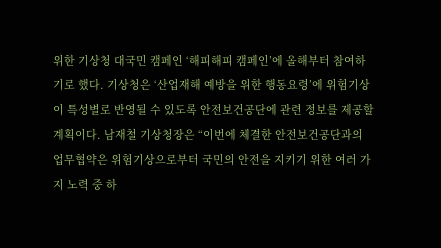위한 기상청 대국민 캠페인 ‘해피해피 캠페인’에 올해부터 참여하기로 했다. 기상청은 ‘산업재해 예방을 위한 행동요령’에 위험기상이 특성별로 반영될 수 있도록 안전보건공단에 관련 정보를 제공할 계획이다. 남재철 기상청장은 “이번에 체결한 안전보건공단과의 업무협약은 위험기상으로부터 국민의 안전을 지키기 위한 여러 가지 노력 중 하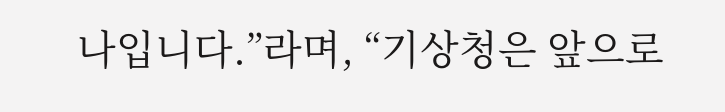나입니다.”라며, “기상청은 앞으로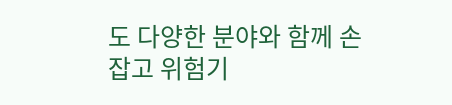도 다양한 분야와 함께 손잡고 위험기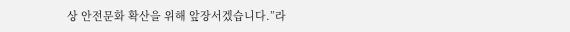상 안전문화 확산을 위해 앞장서겠습니다.”라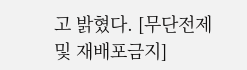고 밝혔다. [무단전제및 재배포금지]